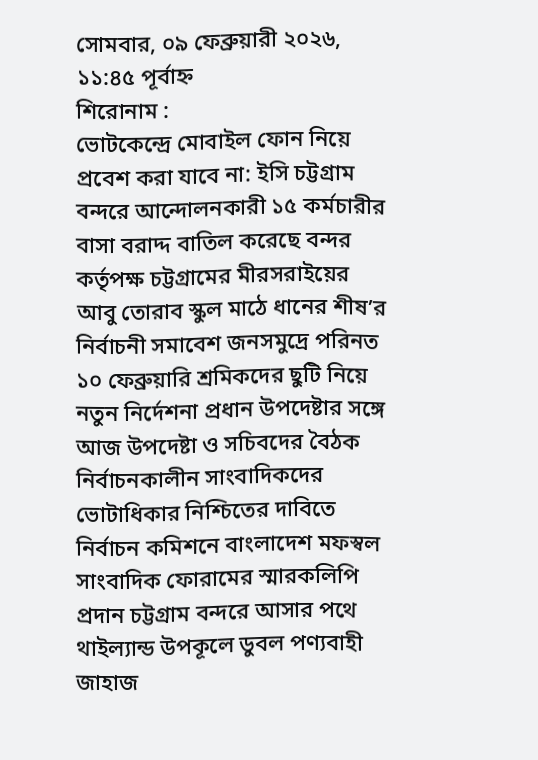সোমবার, ০৯ ফেব্রুয়ারী ২০২৬, ১১:৪৫ পূর্বাহ্ন
শিরোনাম :
ভোটকেন্দ্রে মোবাইল ফোন নিয়ে প্রবেশ করা যাবে না: ইসি চট্টগ্রাম বন্দরে আন্দোলনকারী ১৫ কর্মচারীর বাসা বরাদ্দ বাতিল করেছে বন্দর কর্তৃপক্ষ চট্টগ্রামের মীরসরাইয়ের আবু তোরাব স্কুল মাঠে ধানের শীষ’র নির্বাচনী সমাবেশ জনসমুদ্রে পরিনত ১০ ফেব্রুয়ারি শ্রমিকদের ছুটি নিয়ে নতুন নির্দেশনা প্রধান উপদেষ্টার সঙ্গে আজ উপদেষ্টা ও সচিবদের বৈঠক নির্বাচনকালীন সাংবাদিকদের ভোটাধিকার নিশ্চিতের দাবিতে নির্বাচন কমিশনে বাংলাদেশ মফস্বল সাংবাদিক ফোরামের স্মারকলিপি প্রদান চট্টগ্রাম বন্দরে আসার পথে থাইল্যান্ড উপকূলে ডুবল পণ্যবাহী জাহাজ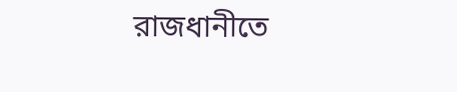রাজধানীতে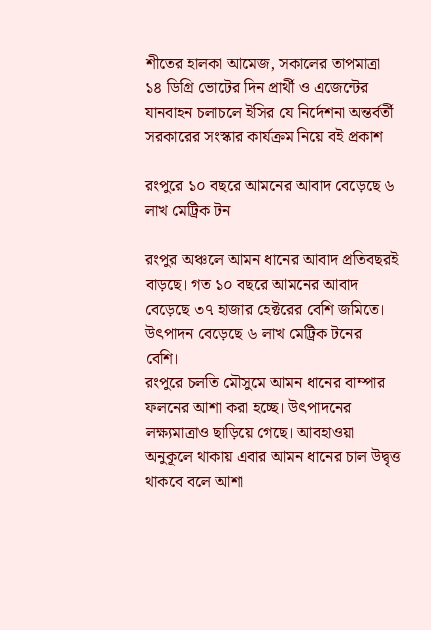শীতের হালকা আমেজ, সকালের তাপমাত্রা ১৪ ডিগ্রি ভোটের দিন প্রার্থী ও এজেন্টের যানবাহন চলাচলে ইসির যে নির্দেশনা অন্তর্বর্তী সরকারের সংস্কার কার্যক্রম নিয়ে বই প্রকাশ

রংপুরে ১০ বছরে আমনের আবাদ বেড়েছে ৬ লাখ মেট্রিক টন

রংপুর অঞ্চলে আমন ধানের আবাদ প্রতিবছরই বাড়ছে। গত ১০ বছরে আমনের আবাদ বেড়েছে ৩৭ হাজার হেক্টরের বেশি জমিতে। উৎপাদন বেড়েছে ৬ লাখ মেট্রিক টনের বেশি।
রংপুরে চলতি মৌসুমে আমন ধানের বাম্পার ফলনের আশা করা হচ্ছে। উৎপাদনের লক্ষ্যমাত্রাও ছাড়িয়ে গেছে। আবহাওয়া অনুকূলে থাকায় এবার আমন ধানের চাল উদ্বৃত্ত থাকবে বলে আশা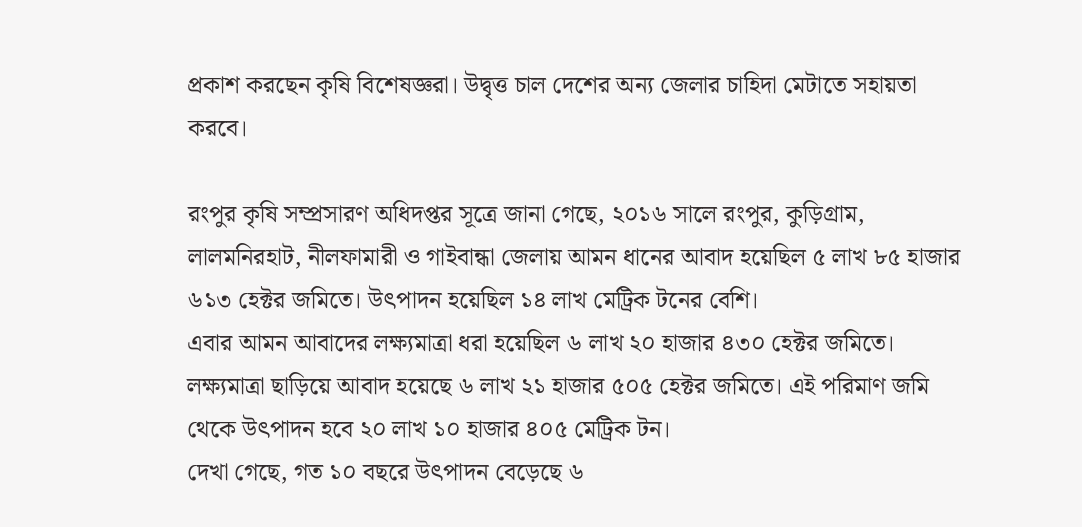প্রকাশ করছেন কৃষি বিশেষজ্ঞরা। উদ্বৃত্ত চাল দেশের অন্য জেলার চাহিদা মেটাতে সহায়তা করবে।

রংপুর কৃষি সম্প্রসারণ অধিদপ্তর সূত্রে জানা গেছে, ২০১৬ সালে রংপুর, কুড়িগ্রাম, লালমনিরহাট, নীলফামারী ও গাইবান্ধা জেলায় আমন ধানের আবাদ হয়েছিল ৫ লাখ ৮৫ হাজার ৬১৩ হেক্টর জমিতে। উৎপাদন হয়েছিল ১৪ লাখ মেট্রিক টনের বেশি।
এবার আমন আবাদের লক্ষ্যমাত্রা ধরা হয়েছিল ৬ লাখ ২০ হাজার ৪৩০ হেক্টর জমিতে। লক্ষ্যমাত্রা ছাড়িয়ে আবাদ হয়েছে ৬ লাখ ২১ হাজার ৫০৫ হেক্টর জমিতে। এই পরিমাণ জমি থেকে উৎপাদন হবে ২০ লাখ ১০ হাজার ৪০৫ মেট্রিক টন।
দেখা গেছে, গত ১০ বছরে উৎপাদন বেড়েছে ৬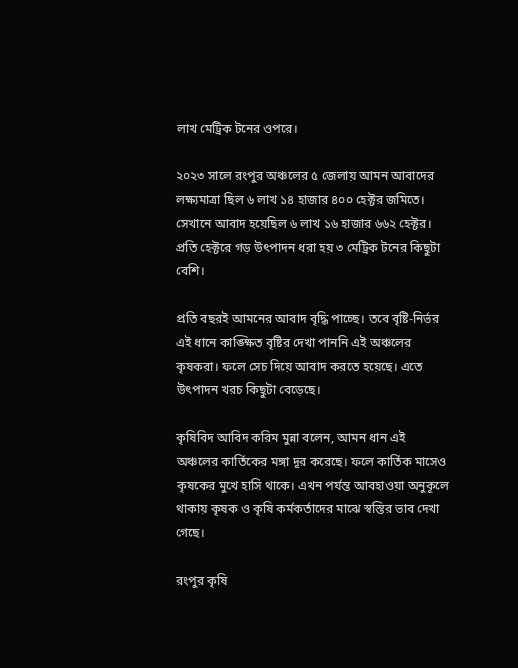লাখ মেট্রিক টনের ওপরে।

২০২৩ সালে রংপুর অঞ্চলের ৫ জেলায় আমন আবাদের লক্ষ্যমাত্রা ছিল ৬ লাখ ১৪ হাজার ৪০০ হেক্টর জমিতে। সেখানে আবাদ হয়েছিল ৬ লাখ ১৬ হাজার ৬৬২ হেক্টর। প্রতি হেক্টরে গড় উৎপাদন ধরা হয় ৩ মেট্রিক টনের কিছুটা বেশি।

প্রতি বছরই আমনের আবাদ বৃদ্ধি পাচ্ছে। তবে বৃষ্টি-নির্ভর এই ধানে কাঙ্ক্ষিত বৃষ্টির দেখা পাননি এই অঞ্চলের কৃষকরা। ফলে সেচ দিয়ে আবাদ করতে হয়েছে। এতে উৎপাদন খরচ কিছুটা বেড়েছে।

কৃষিবিদ আবিদ করিম মুন্না বলেন, আমন ধান এই অঞ্চলের কার্তিকের মঙ্গা দূর করেছে। ফলে কার্তিক মাসেও কৃষকের মুখে হাসি থাকে। এখন পর্যন্ত আবহাওয়া অনুকূলে থাকায় কৃষক ও কৃষি কর্মকর্তাদের মাঝে স্বস্তির ভাব দেখা গেছে।

রংপুর কৃষি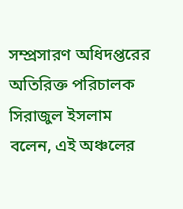সম্প্রসারণ অধিদপ্তরের অতিরিক্ত পরিচালক সিরাজুল ইসলাম বলেন, এই অঞ্চলের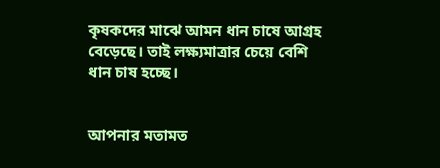কৃষকদের মাঝে আমন ধান চাষে আগ্রহ বেড়েছে। তাই লক্ষ্যমাত্রার চেয়ে বেশি ধান চাষ হচ্ছে।


আপনার মতামত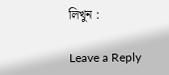লিখুন :

Leave a Reply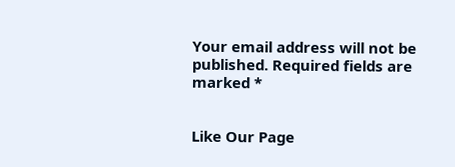Your email address will not be published. Required fields are marked *


Like Our Page